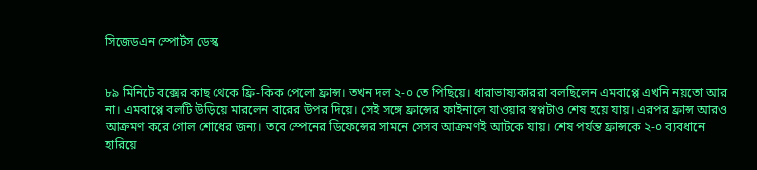সিজেডএন স্পোর্টস ডেস্ক


৮৯ মিনিটে বক্সের কাছ থেকে ফ্রি-কিক পেলো ফ্রান্স। তখন দল ২-০ তে পিছিয়ে। ধারাভাষ্যকাররা বলছিলেন এমবাপ্পে এখনি নয়তো আর না। এমবাপ্পে বলটি উড়িয়ে মারলেন বারের উপর দিয়ে। সেই সঙ্গে ফ্রান্সের ফাইনালে যাওয়ার স্বপ্নটাও শেষ হয়ে যায়। এরপর ফ্রান্স আরও আক্রমণ করে গোল শোধের জন্য। তবে স্পেনের ডিফেন্সের সামনে সেসব আক্রমণই আটকে যায়। শেষ পর্যন্ত ফ্রান্সকে ২-০ ব্যবধানে হারিয়ে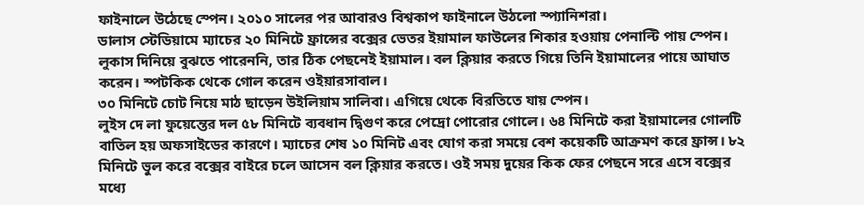ফাইনালে উঠেছে স্পেন। ২০১০ সালের পর আবারও বিশ্বকাপ ফাইনালে উঠলো স্প্যানিশরা।
ডালাস স্টেডিয়ামে ম্যাচের ২০ মিনিটে ফ্রান্সের বক্সের ভেতর ইয়ামাল ফাউলের শিকার হওয়ায় পেনাল্টি পায় স্পেন। লুকাস দিনিয়ে বুঝতে পারেননি, তার ঠিক পেছনেই ইয়ামাল। বল ক্লিয়ার করতে গিয়ে তিনি ইয়ামালের পায়ে আঘাত করেন। স্পটকিক থেকে গোল করেন ওইয়ারসাবাল।
৩০ মিনিটে চোট নিয়ে মাঠ ছাড়েন উইলিয়াম সালিবা। এগিয়ে থেকে বিরতিতে যায় স্পেন।
লুইস দে লা ফুয়েন্তের দল ৫৮ মিনিটে ব্যবধান দ্বিগুণ করে পেদ্রো পোরোর গোলে। ৬৪ মিনিটে করা ইয়ামালের গোলটি বাতিল হয় অফসাইডের কারণে। ম্যাচের শেষ ১০ মিনিট এবং যোগ করা সময়ে বেশ কয়েকটি আক্রমণ করে ফ্রান্স। ৮২ মিনিটে ভুল করে বক্সের বাইরে চলে আসেন বল ক্লিয়ার করতে। ওই সময় দুয়ের কিক ফের পেছনে সরে এসে বক্সের মধ্যে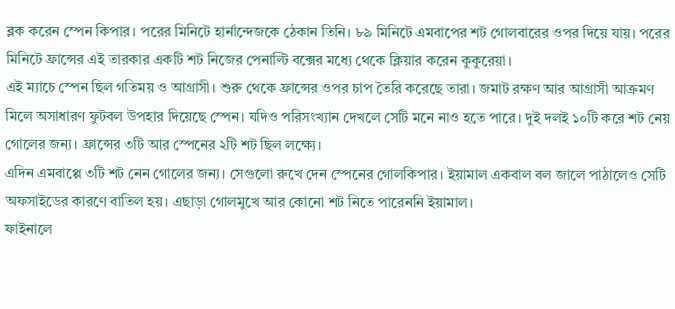ব্লক করেন স্পেন কিপার। পরের মিনিটে হার্নান্দেজকে ঠেকান তিনি। ৮৯ মিনিটে এমবাপের শট গোলবারের ওপর দিয়ে যায়। পরের মিনিটে ফ্রান্সের এই তারকার একটি শট নিজের পেনাল্টি বক্সের মধ্যে থেকে ক্লিয়ার করেন কুকুরেয়া।
এই ম্যাচে স্পেন ছিল গতিময় ও আগ্রাসী। শুরু থেকে ফ্রান্সের ওপর চাপ তৈরি করেছে তারা। জমাট রক্ষণ আর আগ্রাসী আক্রমণ মিলে অসাধারণ ফুটবল উপহার দিয়েছে স্পেন। যদিও পরিসংখ্যান দেখলে সেটি মনে নাও হতে পারে। দুই দলই ১০টি করে শট নেয় গোলের জন্য। ফ্রান্সের ৩টি আর স্পেনের ২টি শট ছিল লক্ষ্যে।
এদিন এমবাপ্পে ৩টি শট নেন গোলের জন্য। সেগুলো রুখে দেন স্পেনের গোলকিপার। ইয়ামাল একবাল বল জালে পাঠালেও সেটি অফসাইডের কারণে বাতিল হয়। এছাড়া গোলমুখে আর কোনো শট নিতে পারেননি ইয়ামাল।
ফাইনালে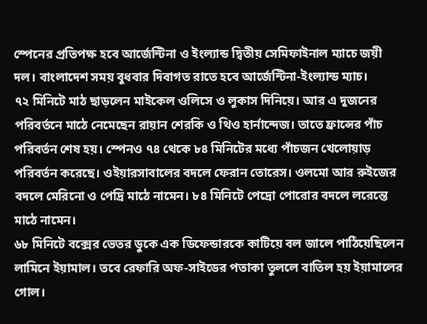স্পেনের প্রতিপক্ষ হবে আর্জেন্টিনা ও ইংল্যান্ড দ্বিতীয় সেমিফাইনাল ম্যাচে জয়ী দল। বাংলাদেশ সময় বুধবার দিবাগত রাতে হবে আর্জেন্টিনা-ইংল্যান্ড ম্যাচ।
৭২ মিনিটে মাঠ ছাড়লেন মাইকেল ওলিসে ও লুকাস দিনিয়ে। আর এ দুজনের পরিবর্তনে মাঠে নেমেছেন রায়ান শেরকি ও থিও হার্নান্দেজ। তাতে ফ্রান্সের পাঁচ পরিবর্তন শেষ হয়। স্পেনও ৭৪ থেকে ৮৪ মিনিটের মধ্যে পাঁচজন খেলোয়াড় পরিবর্তন করেছে। ওইয়ারসাবালের বদলে ফেরান তোরেস। ওলমো আর রুইজের বদলে মেরিনো ও পেদ্রি মাঠে নামেন। ৮৪ মিনিটে পেদ্রো পোরোর বদলে লরেন্তে মাঠে নামেন।
৬৮ মিনিটে বক্সের ভেতর ডুকে এক ডিফেন্ডারকে কাটিয়ে বল জালে পাঠিয়েছিলেন লামিনে ইয়ামাল। তবে রেফারি অফ-সাইডের পতাকা তুললে বাতিল হয় ইয়ামালের গোল।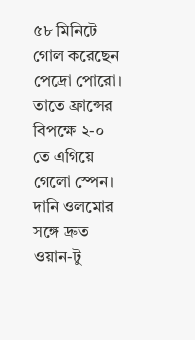৫৮ মিনিটে গোল করেছেন পেদ্রো পোরো। তাতে ফ্রান্সের বিপক্ষে ২-০ তে এগিয়ে গেলো স্পেন। দানি ওলমোর সঙ্গে দ্রুত ওয়ান-টু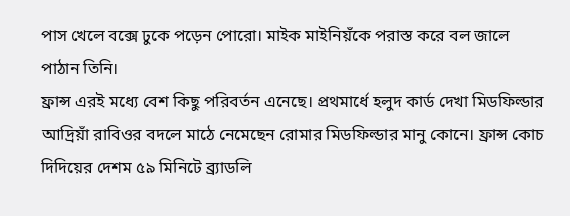পাস খেলে বক্সে ঢুকে পড়েন পোরো। মাইক মাইনিয়ঁকে পরাস্ত করে বল জালে পাঠান তিনি।
ফ্রান্স এরই মধ্যে বেশ কিছু পরিবর্তন এনেছে। প্রথমার্ধে হলুদ কার্ড দেখা মিডফিল্ডার আদ্রিয়াঁ রাবিওর বদলে মাঠে নেমেছেন রোমার মিডফিল্ডার মানু কোনে। ফ্রান্স কোচ দিদিয়ের দেশম ৫৯ মিনিটে ব্র্যাডলি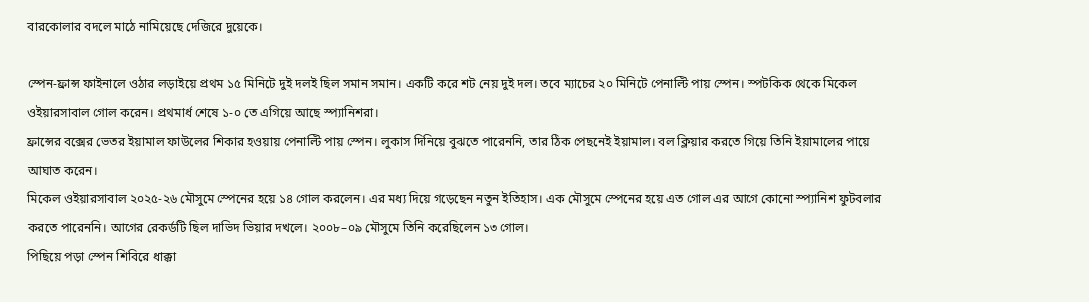বারকোলার বদলে মাঠে নামিয়েছে দেজিরে দুয়েকে।

স্পেন-ফ্রান্স ফাইনালে ওঠার লড়াইয়ে প্রথম ১৫ মিনিটে দুই দলই ছিল সমান সমান। একটি করে শট নেয় দুই দল। তবে ম্যাচের ২০ মিনিটে পেনাল্টি পায় স্পেন। স্পটকিক থেকে মিকেল ওইয়ারসাবাল গোল করেন। প্রথমার্ধ শেষে ১-০ তে এগিয়ে আছে স্প্যানিশরা।
ফ্রান্সের বক্সের ভেতর ইয়ামাল ফাউলের শিকার হওয়ায় পেনাল্টি পায় স্পেন। লুকাস দিনিয়ে বুঝতে পারেননি, তার ঠিক পেছনেই ইয়ামাল। বল ক্লিয়ার করতে গিয়ে তিনি ইয়ামালের পায়ে আঘাত করেন।
মিকেল ওইয়ারসাবাল ২০২৫-২৬ মৌসুমে স্পেনের হয়ে ১৪ গোল করলেন। এর মধ্য দিয়ে গড়েছেন নতুন ইতিহাস। এক মৌসুমে স্পেনের হয়ে এত গোল এর আগে কোনো স্প্যানিশ ফুটবলার করতে পারেননি। আগের রেকর্ডটি ছিল দাভিদ ভিয়ার দখলে। ২০০৮–০৯ মৌসুমে তিনি করেছিলেন ১৩ গোল।
পিছিয়ে পড়া স্পেন শিবিরে ধাক্কা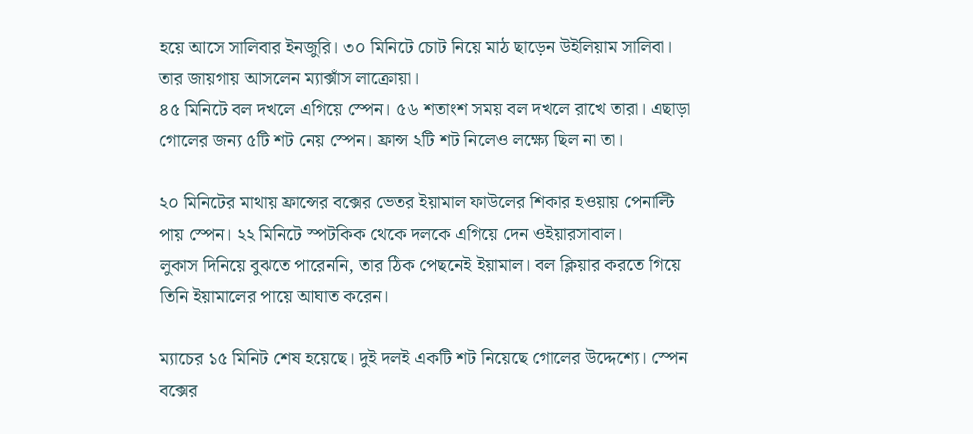হয়ে আসে সালিবার ইনজুরি। ৩০ মিনিটে চোট নিয়ে মাঠ ছাড়েন উইলিয়াম সালিবা। তার জায়গায় আসলেন ম্যাক্সাঁস লাক্রোয়া।
৪৫ মিনিটে বল দখলে এগিয়ে স্পেন। ৫৬ শতাংশ সময় বল দখলে রাখে তারা। এছাড়া গোলের জন্য ৫টি শট নেয় স্পেন। ফ্রান্স ২টি শট নিলেও লক্ষ্যে ছিল না তা।

২০ মিনিটের মাথায় ফ্রান্সের বক্সের ভেতর ইয়ামাল ফাউলের শিকার হওয়ায় পেনাল্টি পায় স্পেন। ২২ মিনিটে স্পটকিক থেকে দলকে এগিয়ে দেন ওইয়ারসাবাল।
লুকাস দিনিয়ে বুঝতে পারেননি, তার ঠিক পেছনেই ইয়ামাল। বল ক্লিয়ার করতে গিয়ে তিনি ইয়ামালের পায়ে আঘাত করেন।

ম্যাচের ১৫ মিনিট শেষ হয়েছে। দুই দলই একটি শট নিয়েছে গোলের উদ্দেশ্যে। স্পেন বক্সের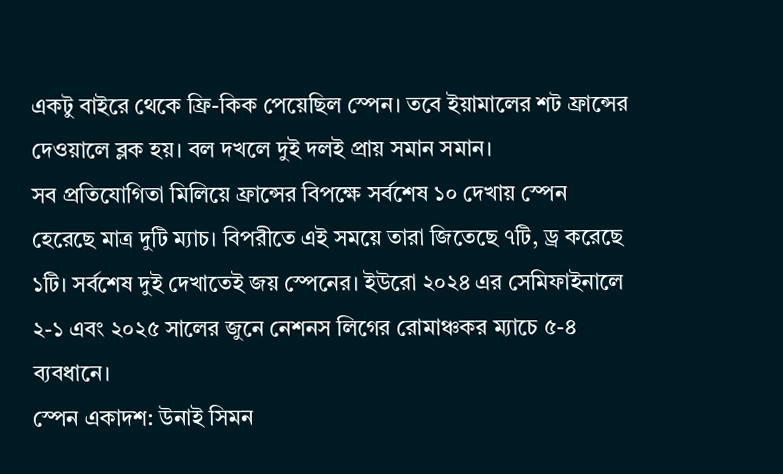একটু বাইরে থেকে ফ্রি-কিক পেয়েছিল স্পেন। তবে ইয়ামালের শট ফ্রান্সের দেওয়ালে ব্লক হয়। বল দখলে দুই দলই প্রায় সমান সমান।
সব প্রতিযোগিতা মিলিয়ে ফ্রান্সের বিপক্ষে সর্বশেষ ১০ দেখায় স্পেন হেরেছে মাত্র দুটি ম্যাচ। বিপরীতে এই সময়ে তারা জিতেছে ৭টি, ড্র করেছে ১টি। সর্বশেষ দুই দেখাতেই জয় স্পেনের। ইউরো ২০২৪ এর সেমিফাইনালে ২-১ এবং ২০২৫ সালের জুনে নেশনস লিগের রোমাঞ্চকর ম্যাচে ৫-৪ ব্যবধানে।
স্পেন একাদশ: উনাই সিমন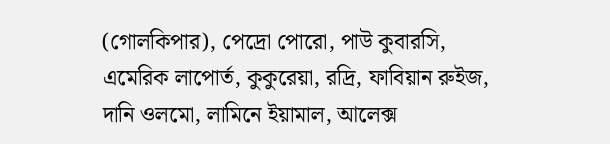(গোলকিপার), পেদ্রো পোরো, পাউ কুবারসি, এমেরিক লাপোর্ত, কুকুরেয়া, রদ্রি, ফাবিয়ান রুইজ, দানি ওলমো, লামিনে ইয়ামাল, আলেক্স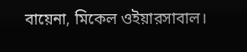বায়েনা, মিকেল ওইয়ারসাবাল।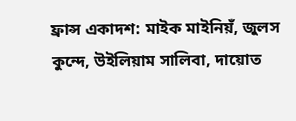ফ্রান্স একাদশ: মাইক মাইনিয়ঁ, জুলস কুন্দে, উইলিয়াম সালিবা, দায়োত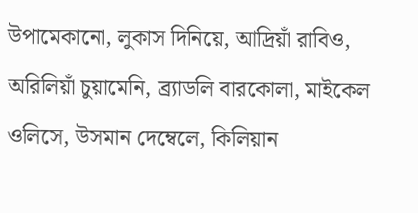উপামেকানো, লুকাস দিনিয়ে, আদ্রিয়াঁ রাবিও, অরিলিয়াঁ চুয়ামেনি, ব্র্যাডলি বারকোলা, মাইকেল ওলিসে, উসমান দেম্বেলে, কিলিয়ান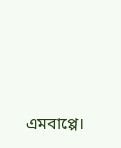এমবাপ্পে।